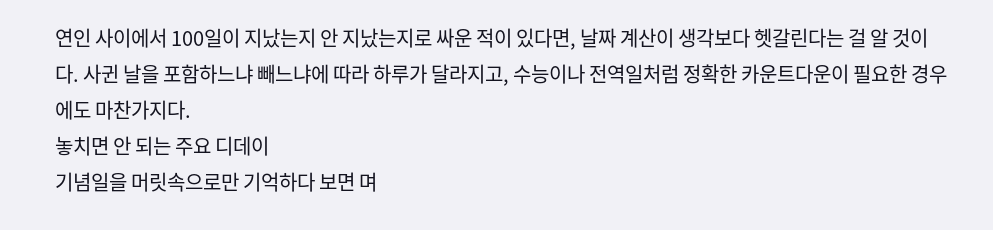연인 사이에서 100일이 지났는지 안 지났는지로 싸운 적이 있다면, 날짜 계산이 생각보다 헷갈린다는 걸 알 것이다. 사귄 날을 포함하느냐 빼느냐에 따라 하루가 달라지고, 수능이나 전역일처럼 정확한 카운트다운이 필요한 경우에도 마찬가지다.
놓치면 안 되는 주요 디데이
기념일을 머릿속으로만 기억하다 보면 며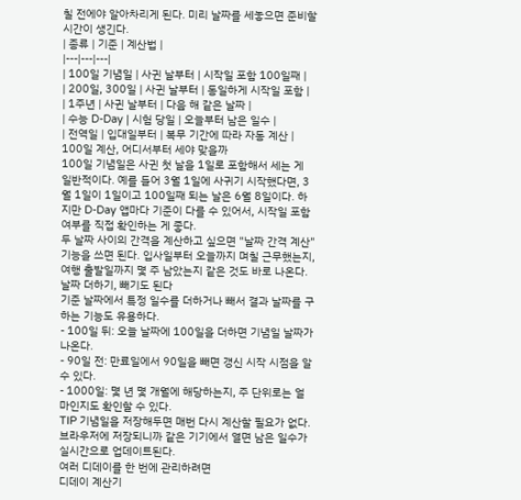칠 전에야 알아차리게 된다. 미리 날짜를 세놓으면 준비할 시간이 생긴다.
| 종류 | 기준 | 계산법 |
|---|---|---|
| 100일 기념일 | 사귄 날부터 | 시작일 포함 100일째 |
| 200일, 300일 | 사귄 날부터 | 동일하게 시작일 포함 |
| 1주년 | 사귄 날부터 | 다음 해 같은 날짜 |
| 수능 D-Day | 시험 당일 | 오늘부터 남은 일수 |
| 전역일 | 입대일부터 | 복무 기간에 따라 자동 계산 |
100일 계산, 어디서부터 세야 맞을까
100일 기념일은 사귄 첫 날을 1일로 포함해서 세는 게 일반적이다. 예를 들어 3월 1일에 사귀기 시작했다면, 3월 1일이 1일이고 100일째 되는 날은 6월 8일이다. 하지만 D-Day 앱마다 기준이 다를 수 있어서, 시작일 포함 여부를 직접 확인하는 게 좋다.
두 날짜 사이의 간격을 계산하고 싶으면 "날짜 간격 계산" 기능을 쓰면 된다. 입사일부터 오늘까지 며칠 근무했는지, 여행 출발일까지 몇 주 남았는지 같은 것도 바로 나온다.
날짜 더하기, 빼기도 된다
기준 날짜에서 특정 일수를 더하거나 빼서 결과 날짜를 구하는 기능도 유용하다.
- 100일 뒤: 오늘 날짜에 100일을 더하면 기념일 날짜가 나온다.
- 90일 전: 만료일에서 90일을 빼면 갱신 시작 시점을 알 수 있다.
- 1000일: 몇 년 몇 개월에 해당하는지, 주 단위로는 얼마인지도 확인할 수 있다.
TIP 기념일을 저장해두면 매번 다시 계산할 필요가 없다. 브라우저에 저장되니까 같은 기기에서 열면 남은 일수가 실시간으로 업데이트된다.
여러 디데이를 한 번에 관리하려면
디데이 계산기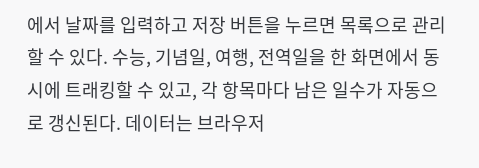에서 날짜를 입력하고 저장 버튼을 누르면 목록으로 관리할 수 있다. 수능, 기념일, 여행, 전역일을 한 화면에서 동시에 트래킹할 수 있고, 각 항목마다 남은 일수가 자동으로 갱신된다. 데이터는 브라우저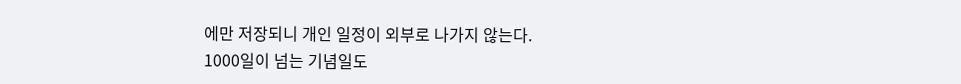에만 저장되니 개인 일정이 외부로 나가지 않는다.
1000일이 넘는 기념일도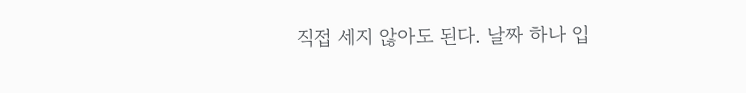직접 세지 않아도 된다. 날짜 하나 입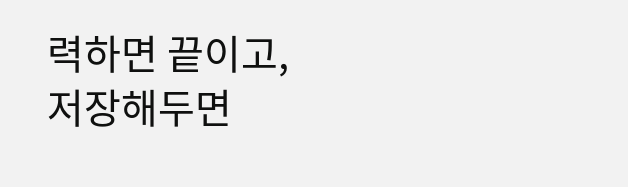력하면 끝이고, 저장해두면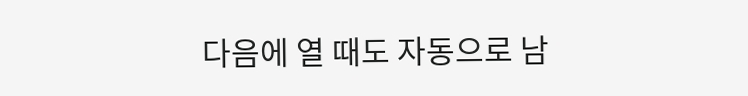다음에 열 때도 자동으로 남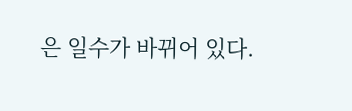은 일수가 바뀌어 있다.